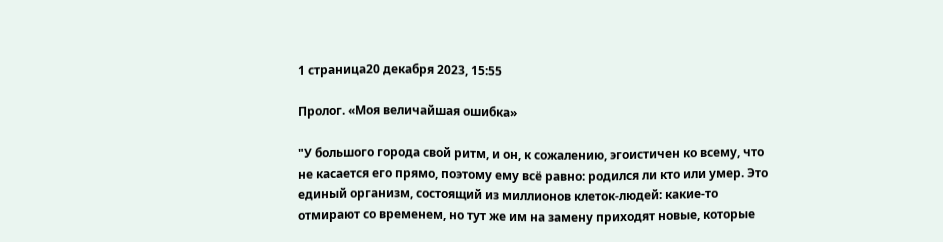1 страница20 декабря 2023, 15:55

Пролог. «Моя величайшая ошибка»

"У большого города свой ритм, и он, к сожалению, эгоистичен ко всему, что не касается его прямо, поэтому ему всё равно: родился ли кто или умер. Это единый организм, состоящий из миллионов клеток-людей: какие-то отмирают со временем, но тут же им на замену приходят новые, которые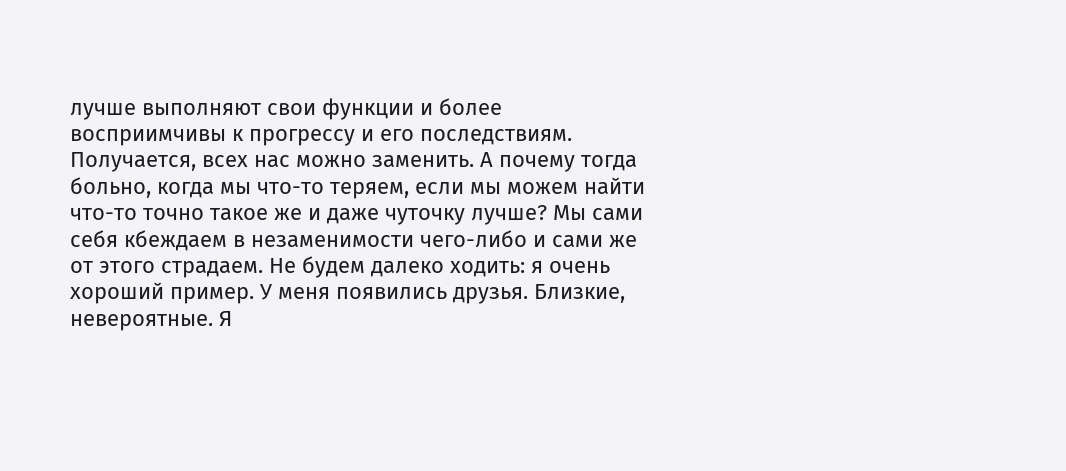лучше выполняют свои функции и более восприимчивы к прогрессу и его последствиям. Получается, всех нас можно заменить. А почему тогда больно, когда мы что-то теряем, если мы можем найти что-то точно такое же и даже чуточку лучше? Мы сами себя кбеждаем в незаменимости чего-либо и сами же от этого страдаем. Не будем далеко ходить: я очень хороший пример. У меня появились друзья. Близкие, невероятные. Я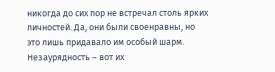никогда до сих пор не встречал столь ярких личностей. Да, они были своенравны, но это лишь придавало им особый шарм. Незаурядность – вот их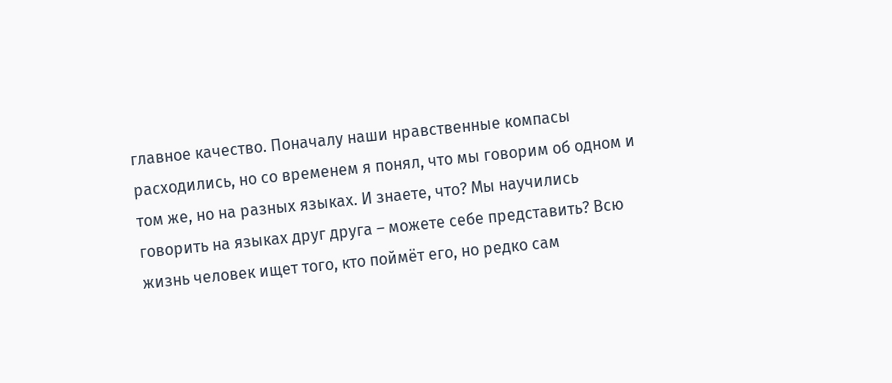главное качество. Поначалу наши нравственные компасы расходились, но со временем я понял, что мы говорим об одном и том же, но на разных языках. И знаете, что? Мы научились говорить на языках друг друга – можете себе представить? Всю жизнь человек ищет того, кто поймёт его, но редко сам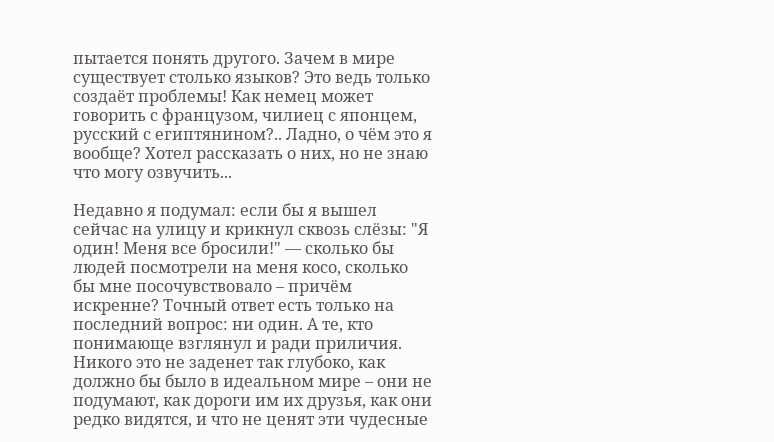пытается понять другого. Зачем в мире существует столько языков? Это ведь только создаёт проблемы! Как немец может говорить с французом, чилиец с японцем, русский с египтянином?.. Ладно, о чём это я вообще? Хотел рассказать о них, но не знаю что могу озвучить...

Недавно я подумал: если бы я вышел сейчас на улицу и крикнул сквозь слёзы: "Я один! Меня все бросили!" — сколько бы людей посмотрели на меня косо, сколько бы мне посочувствовало – причём искренне? Точный ответ есть только на последний вопрос: ни один. А те, кто понимающе взглянул и ради приличия. Никого это не заденет так глубоко, как должно бы было в идеальном мире – они не подумают, как дороги им их друзья, как они редко видятся, и что не ценят эти чудесные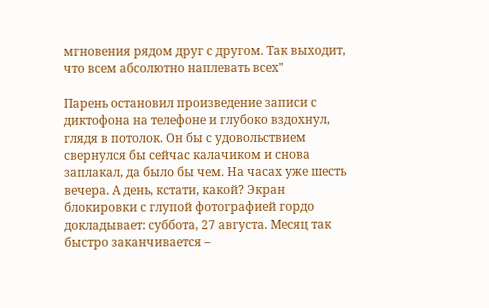мгновения рядом друг с другом. Так выходит, что всем абсолютно наплевать всех"

Парень остановил произведение записи с диктофона на телефоне и глубоко вздохнул, глядя в потолок. Он бы с удовольствием свернулся бы сейчас калачиком и снова заплакал, да было бы чем. На часах уже шесть вечера. А день, кстати, какой? Экран блокировки с глупой фотографией гордо докладывает: суббота, 27 августа. Месяц так быстро заканчивается –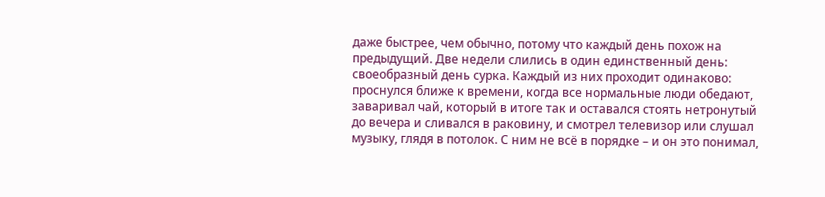даже быстрее, чем обычно, потому что каждый день похож на предыдущий. Две недели слились в один единственный день: своеобразный день сурка. Каждый из них проходит одинаково: проснулся ближе к времени, когда все нормальные люди обедают, заваривал чай, который в итоге так и оставался стоять нетронутый до вечера и сливался в раковину, и смотрел телевизор или слушал музыку, глядя в потолок. С ним не всё в порядке – и он это понимал,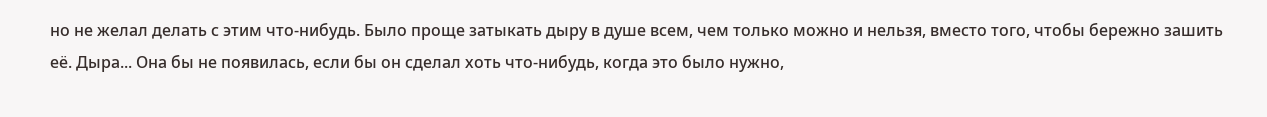но не желал делать с этим что-нибудь. Было проще затыкать дыру в душе всем, чем только можно и нельзя, вместо того, чтобы бережно зашить её. Дыра... Она бы не появилась, если бы он сделал хоть что-нибудь, когда это было нужно,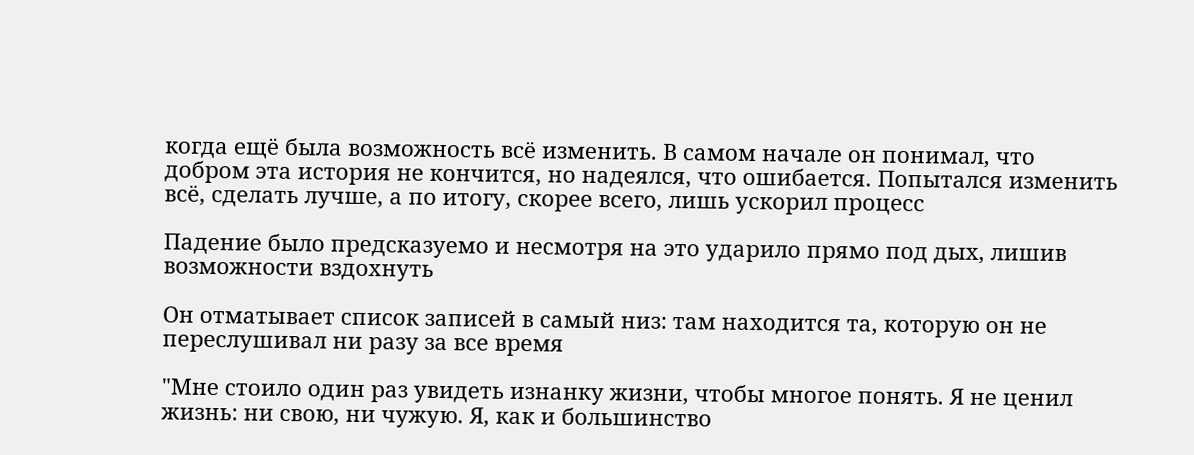когда ещё была возможность всё изменить. В самом начале он понимал, что добром эта история не кончится, но надеялся, что ошибается. Попытался изменить всё, сделать лучше, а по итогу, скорее всего, лишь ускорил процесс

Падение было предсказуемо и несмотря на это ударило прямо под дых, лишив возможности вздохнуть

Он отматывает список записей в самый низ: там находится та, которую он не переслушивал ни разу за все время

"Мне стоило один раз увидеть изнанку жизни, чтобы многое понять. Я не ценил жизнь: ни свою, ни чужую. Я, как и большинство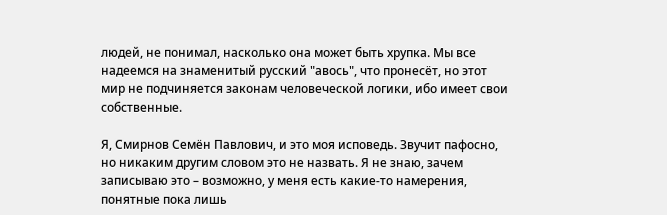людей, не понимал, насколько она может быть хрупка. Мы все надеемся на знаменитый русский "авось", что пронесёт, но этот мир не подчиняется законам человеческой логики, ибо имеет свои собственные.

Я, Смирнов Семён Павлович, и это моя исповедь. Звучит пафосно, но никаким другим словом это не назвать. Я не знаю, зачем записываю это – возможно, у меня есть какие-то намерения, понятные пока лишь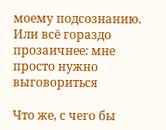моему подсознанию. Или всё гораздо прозаичнее: мне просто нужно выговориться

Что же, с чего бы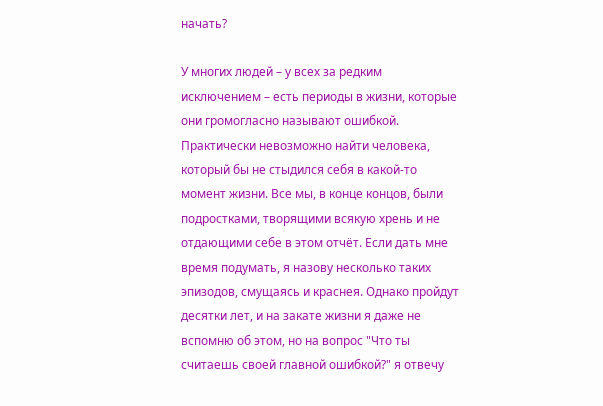начать?

У многих людей – у всех за редким исключением – есть периоды в жизни, которые они громогласно называют ошибкой. Практически невозможно найти человека, который бы не стыдился себя в какой-то момент жизни. Все мы, в конце концов, были подростками, творящими всякую хрень и не отдающими себе в этом отчёт. Если дать мне время подумать, я назову несколько таких эпизодов, смущаясь и краснея. Однако пройдут десятки лет, и на закате жизни я даже не вспомню об этом, но на вопрос "Что ты считаешь своей главной ошибкой?" я отвечу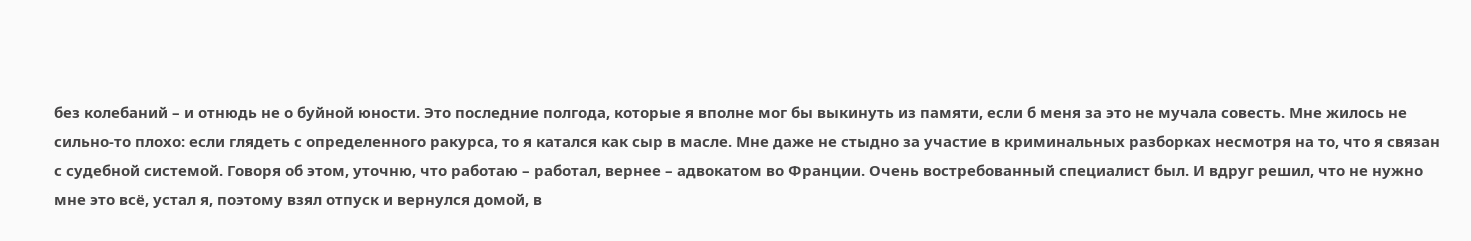без колебаний – и отнюдь не о буйной юности. Это последние полгода, которые я вполне мог бы выкинуть из памяти, если б меня за это не мучала совесть. Мне жилось не сильно-то плохо: если глядеть с определенного ракурса, то я катался как сыр в масле. Мне даже не стыдно за участие в криминальных разборках несмотря на то, что я связан с судебной системой. Говоря об этом, уточню, что работаю – работал, вернее – адвокатом во Франции. Очень востребованный специалист был. И вдруг решил, что не нужно мне это всё, устал я, поэтому взял отпуск и вернулся домой, в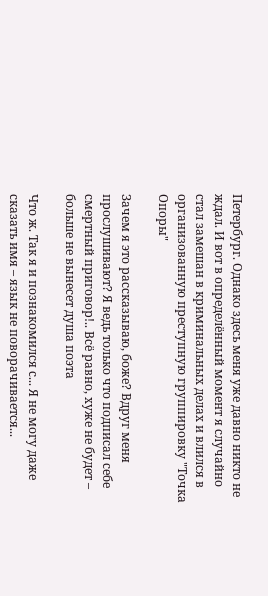Петербург. Однако здесь меня уже давно никто не ждал. И вот в определённый момент я случайно стал замешан в криминальных делах и влился в организованную преступную группировку "Точка Опоры"

Зачем я это рассказываю, боже? Вдруг меня прослушивают? Я ведь только что подписал себе смертный приговор!.. Всё равно, хуже не будет – больше не вынесет душа поэта

Что ж. Так я и познакомился с... Я не могу даже сказать имя – язык не поворачивается...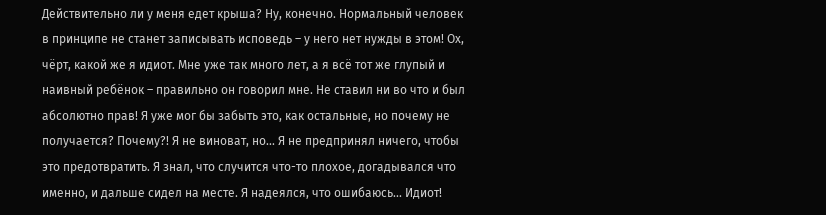Действительно ли у меня едет крыша? Ну, конечно. Нормальный человек в принципе не станет записывать исповедь – у него нет нужды в этом! Ох, чёрт, какой же я идиот. Мне уже так много лет, а я всё тот же глупый и наивный ребёнок – правильно он говорил мне. Не ставил ни во что и был абсолютно прав! Я уже мог бы забыть это, как остальные, но почему не получается? Почему?! Я не виноват, но... Я не предпринял ничего, чтобы это предотвратить. Я знал, что случится что-то плохое, догадывался что именно, и дальше сидел на месте. Я надеялся, что ошибаюсь... Идиот!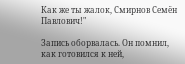Как же ты жалок, Смирнов Семён Павлович!"

Запись оборвалась. Он помнил, как готовился к ней,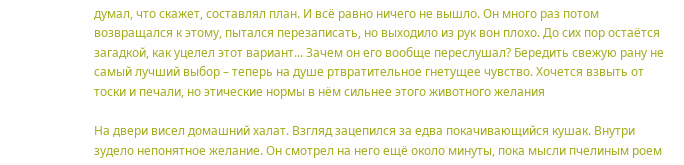думал, что скажет, составлял план. И всё равно ничего не вышло. Он много раз потом возвращался к этому, пытался перезаписать, но выходило из рук вон плохо. До сих пор остаётся загадкой, как уцелел этот вариант... Зачем он его вообще переслушал? Бередить свежую рану не самый лучший выбор – теперь на душе ртвратительное гнетущее чувство. Хочется взвыть от тоски и печали, но этические нормы в нём сильнее этого животного желания

На двери висел домашний халат. Взгляд зацепился за едва покачивающийся кушак. Внутри зудело непонятное желание. Он смотрел на него ещё около минуты, пока мысли пчелиным роем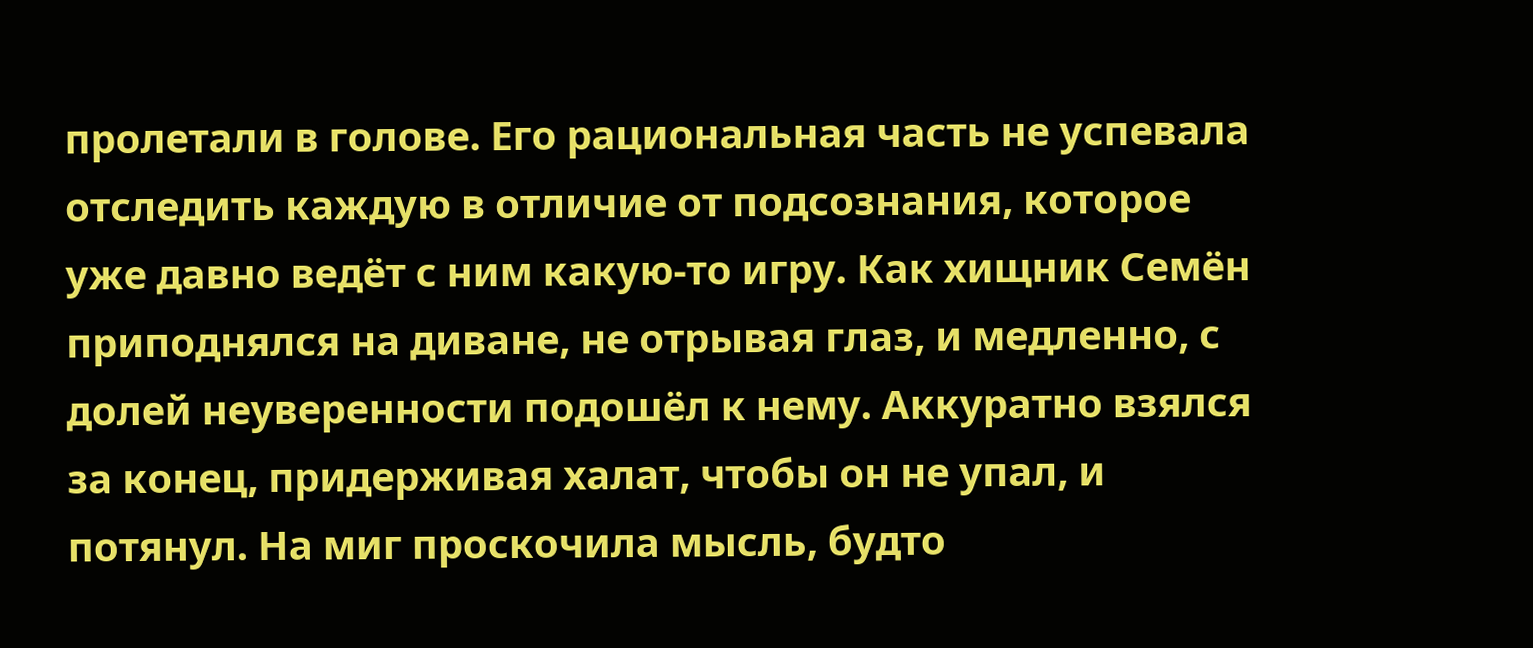пролетали в голове. Его рациональная часть не успевала отследить каждую в отличие от подсознания, которое уже давно ведёт с ним какую-то игру. Как хищник Семён приподнялся на диване, не отрывая глаз, и медленно, с долей неуверенности подошёл к нему. Аккуратно взялся за конец, придерживая халат, чтобы он не упал, и потянул. На миг проскочила мысль, будто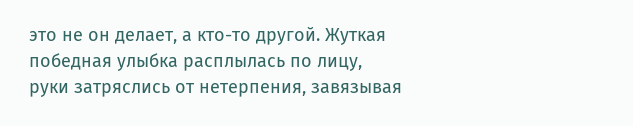это не он делает, а кто-то другой. Жуткая победная улыбка расплылась по лицу,
руки затряслись от нетерпения, завязывая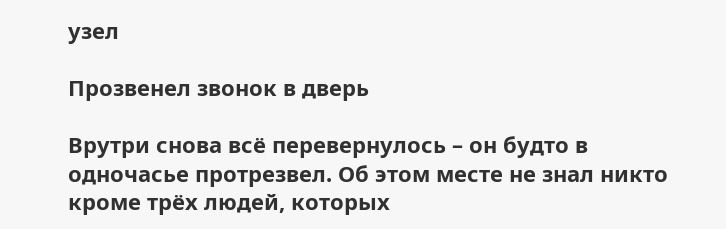узел

Прозвенел звонок в дверь

Врутри снова всё перевернулось – он будто в одночасье протрезвел. Об этом месте не знал никто кроме трёх людей, которых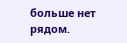больше нет рядом.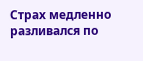Страх медленно разливался по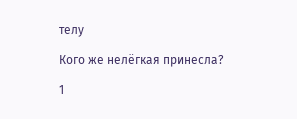телу

Кого же нелёгкая принесла?

1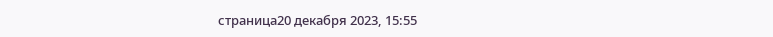страница20 декабря 2023, 15:55